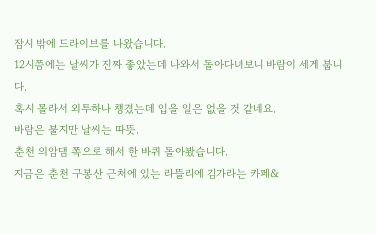잠시 밖에 드라이브를 나왔습니다.
12시쯤에는 날씨가 진짜 좋았는데 나와서 돌아다녀보니 바람이 세게 붑니다.
혹시 몰라서 외투하나 챙겼는데 입을 일은 없을 것 같네요.
바람은 불지만 날씨는 따뜻.
춘천 의암댐 쪽으로 해서 한 바퀴 돌아봤습니다.
지금은 춘천 구봉산 근처에 있는 라뜰리에 김가라는 카페&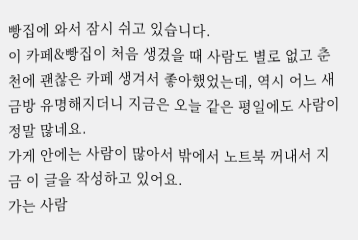빵집에 와서 잠시 쉬고 있습니다.
이 카페&빵집이 처음 생겼을 때 사람도 별로 없고 춘천에 괜찮은 카페 생겨서 좋아했었는데, 역시 어느 새 금방 유명해지더니 지금은 오늘 같은 평일에도 사람이 정말 많네요.
가게 안에는 사람이 많아서 밖에서 노트북 꺼내서 지금 이 글을 작성하고 있어요.
가는 사람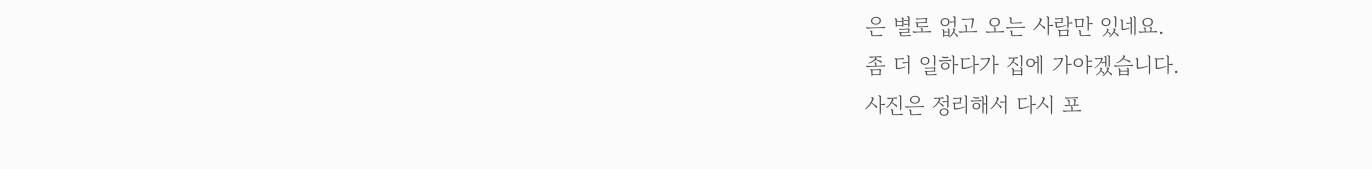은 별로 없고 오는 사람만 있네요.
좀 더 일하다가 집에 가야겠습니다.
사진은 정리해서 다시 포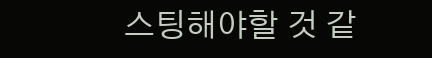스팅해야할 것 같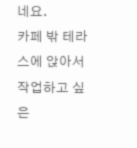네요.
카페 밖 테라스에 앉아서 작업하고 싶은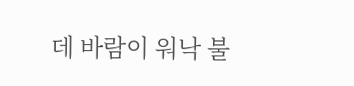데 바람이 워낙 불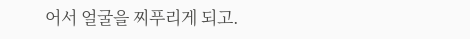어서 얼굴을 찌푸리게 되고.